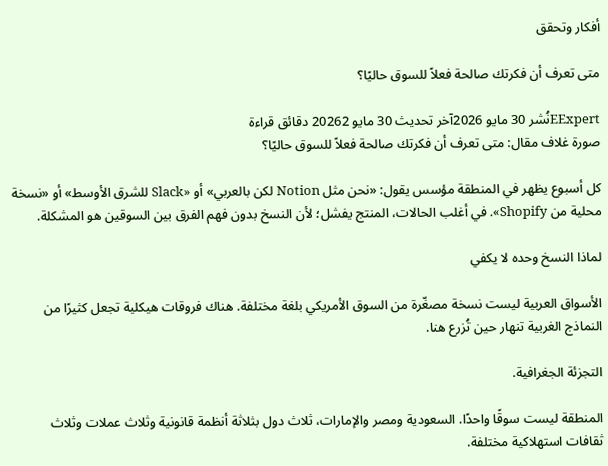أفكار وتحقق

متى تعرف أن فكرتك صالحة فعلاً للسوق حاليًا؟

EExpertنُشر 30 مايو 2026آخر تحديث 30 مايو 20262 دقائق قراءة
صورة غلاف مقال: متى تعرف أن فكرتك صالحة فعلاً للسوق حاليًا؟

كل أسبوع يظهر في المنطقة مؤسس يقول: «نحن مثل Notion لكن بالعربي» أو «Slack للشرق الأوسط» أو «نسخة محلية من Shopify». في أغلب الحالات، المنتج يفشل؛ لأن النسخ بدون فهم الفرق بين السوقين هو المشكلة.

لماذا النسخ وحده لا يكفي

الأسواق العربية ليست نسخة مصغّرة من السوق الأمريكي بلغة مختلفة. هناك فروقات هيكلية تجعل كثيرًا من النماذج الغربية تنهار حين تُزرع هنا.

التجزئة الجغرافية.

المنطقة ليست سوقًا واحدًا. السعودية ومصر والإمارات، ثلاث دول بثلاثة أنظمة قانونية وثلاث عملات وثلاث ثقافات استهلاكية مختلفة.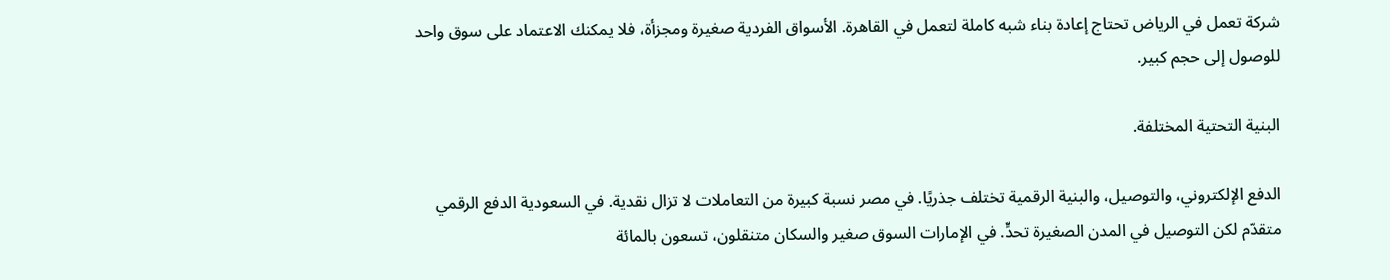شركة تعمل في الرياض تحتاج إعادة بناء شبه كاملة لتعمل في القاهرة. الأسواق الفردية صغيرة ومجزأة، فلا يمكنك الاعتماد على سوق واحد للوصول إلى حجم كبير.

البنية التحتية المختلفة.

الدفع الإلكتروني، والتوصيل، والبنية الرقمية تختلف جذريًا. في مصر نسبة كبيرة من التعاملات لا تزال نقدية. في السعودية الدفع الرقمي متقدّم لكن التوصيل في المدن الصغيرة تحدٍّ. في الإمارات السوق صغير والسكان متنقلون، تسعون بالمائة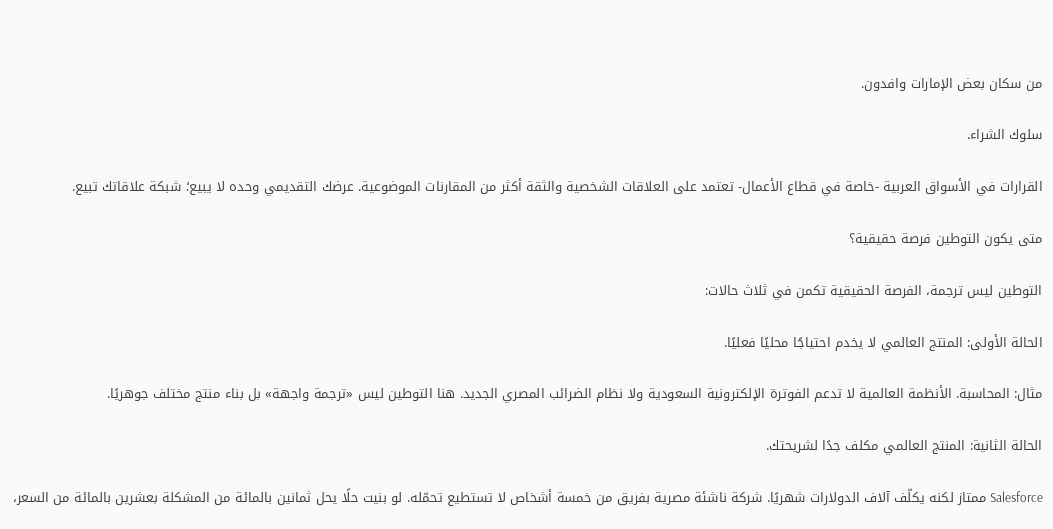من سكان بعض الإمارات وافدون.

سلوك الشراء.

القرارات في الأسواق العربية -خاصة في قطاع الأعمال- تعتمد على العلاقات الشخصية والثقة أكثر من المقارنات الموضوعية. عرضك التقديمي وحده لا يبيع؛ شبكة علاقاتك تبيع.

متى يكون التوطين فرصة حقيقية؟

التوطين ليس ترجمة، الفرصة الحقيقية تكمن في ثلاث حالات:

الحالة الأولى: المنتج العالمي لا يخدم احتياجًا محليًا فعليًا.

مثال: المحاسبة. الأنظمة العالمية لا تدعم الفوترة الإلكترونية السعودية ولا نظام الضرائب المصري الجديد. هنا التوطين ليس «ترجمة واجهة» بل بناء منتج مختلف جوهريًا.

الحالة الثانية: المنتج العالمي مكلف جدًا لشريحتك.

Salesforce ممتاز لكنه يكلّف آلاف الدولارات شهريًا. شركة ناشئة مصرية بفريق من خمسة أشخاص لا تستطيع تحمّله. لو بنيت حلًا يحل ثمانين بالمائة من المشكلة بعشرين بالمائة من السعر،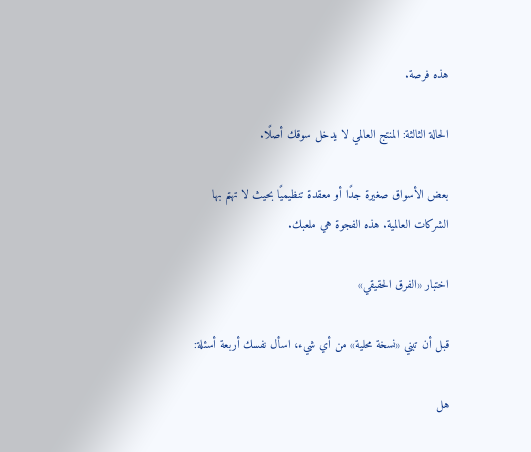هذه فرصة.

الحالة الثالثة: المنتج العالمي لا يدخل سوقك أصلًا.

بعض الأسواق صغيرة جدًا أو معقدة تنظيميًا بحيث لا تهتم بها الشركات العالمية. هذه الفجوة هي ملعبك.

اختبار «الفرق الحقيقي»

قبل أن تبني «نسخة محلية» من أي شيء، اسأل نفسك أربعة أسئلة:

هل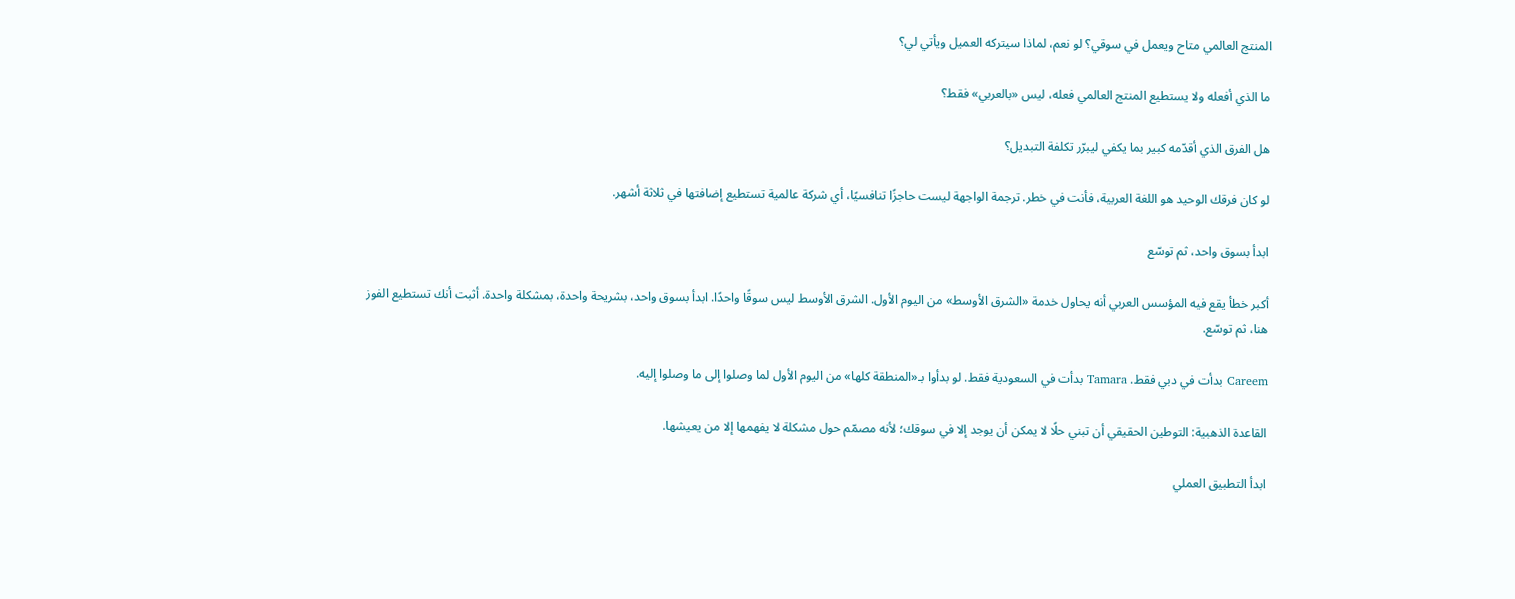المنتج العالمي متاح ويعمل في سوقي؟ لو نعم، لماذا سيتركه العميل ويأتي لي؟

ما الذي أفعله ولا يستطيع المنتج العالمي فعله، ليس «بالعربي» فقط؟

هل الفرق الذي أقدّمه كبير بما يكفي ليبرّر تكلفة التبديل؟

لو كان فرقك الوحيد هو اللغة العربية، فأنت في خطر. ترجمة الواجهة ليست حاجزًا تنافسيًا، أي شركة عالمية تستطيع إضافتها في ثلاثة أشهر.

ابدأ بسوق واحد، ثم توسّع

أكبر خطأ يقع فيه المؤسس العربي أنه يحاول خدمة «الشرق الأوسط» من اليوم الأول. الشرق الأوسط ليس سوقًا واحدًا. ابدأ بسوق واحد، بشريحة واحدة، بمشكلة واحدة. أثبت أنك تستطيع الفوز هنا، ثم توسّع.

Careem بدأت في دبي فقط. Tamara بدأت في السعودية فقط. لو بدأوا بـ«المنطقة كلها» من اليوم الأول لما وصلوا إلى ما وصلوا إليه.

القاعدة الذهبية: التوطين الحقيقي أن تبني حلًا لا يمكن أن يوجد إلا في سوقك؛ لأنه مصمّم حول مشكلة لا يفهمها إلا من يعيشها.

ابدأ التطبيق العملي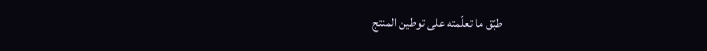طبّق ما تعلّمته على توطين المنتج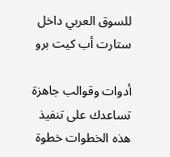للسوق العربي داخل ستارت أب كيت برو

أدوات وقوالب جاهزة تساعدك على تنفيذ هذه الخطوات خطوة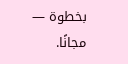بخطوة — مجانًا.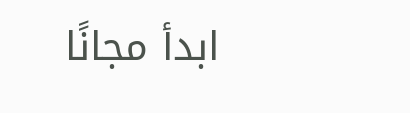ابدأ مجانًا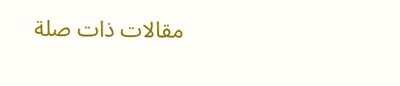مقالات ذات صلة